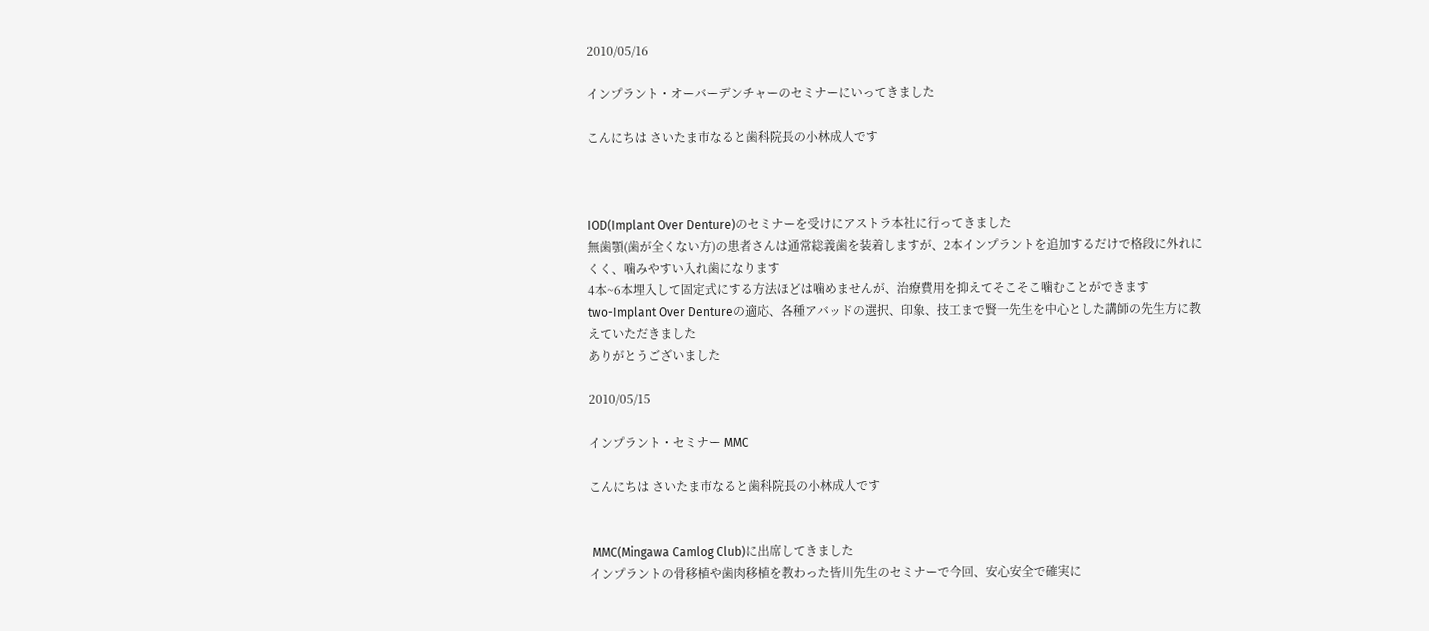2010/05/16

インプラント・オーバーデンチャーのセミナーにいってきました

こんにちは さいたま市なると歯科院長の小林成人です



IOD(Implant Over Denture)のセミナーを受けにアストラ本社に行ってきました
無歯顎(歯が全くない方)の患者さんは通常総義歯を装着しますが、2本インプラントを追加するだけで格段に外れにくく、噛みやすい入れ歯になります
4本~6本埋入して固定式にする方法ほどは噛めませんが、治療費用を抑えてそこそこ噛むことができます
two-Implant Over Dentureの適応、各種アバッドの選択、印象、技工まで賢一先生を中心とした講師の先生方に教えていただきました
ありがとうございました

2010/05/15

インプラント・セミナー MMC

こんにちは さいたま市なると歯科院長の小林成人です


 MMC(Mingawa Camlog Club)に出席してきました
インプラントの骨移植や歯肉移植を教わった皆川先生のセミナーで今回、安心安全で確実に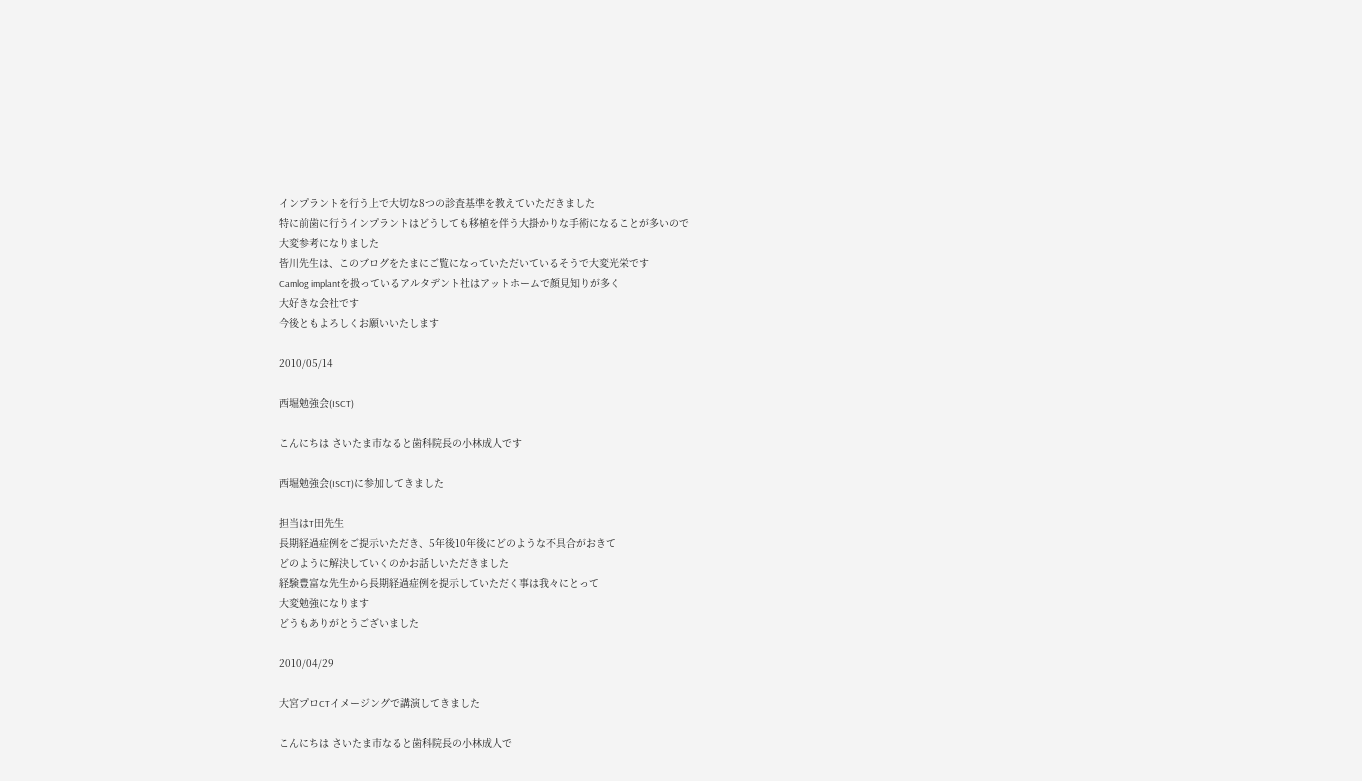インプラントを行う上で大切な8つの診査基準を教えていただきました
特に前歯に行うインプラントはどうしても移植を伴う大掛かりな手術になることが多いので
大変参考になりました
皆川先生は、このブログをたまにご覧になっていただいているそうで大変光栄です
Camlog implantを扱っているアルタデント社はアットホームで顔見知りが多く
大好きな会社です
今後ともよろしくお願いいたします

2010/05/14

西堀勉強会(ISCT)

こんにちは さいたま市なると歯科院長の小林成人です

西堀勉強会(ISCT)に参加してきました

担当はT田先生
長期経過症例をご提示いただき、5年後10年後にどのような不具合がおきて
どのように解決していくのかお話しいただきました
経験豊富な先生から長期経過症例を提示していただく事は我々にとって
大変勉強になります
どうもありがとうございました

2010/04/29

大宮プロCTイメージングで講演してきました

こんにちは さいたま市なると歯科院長の小林成人で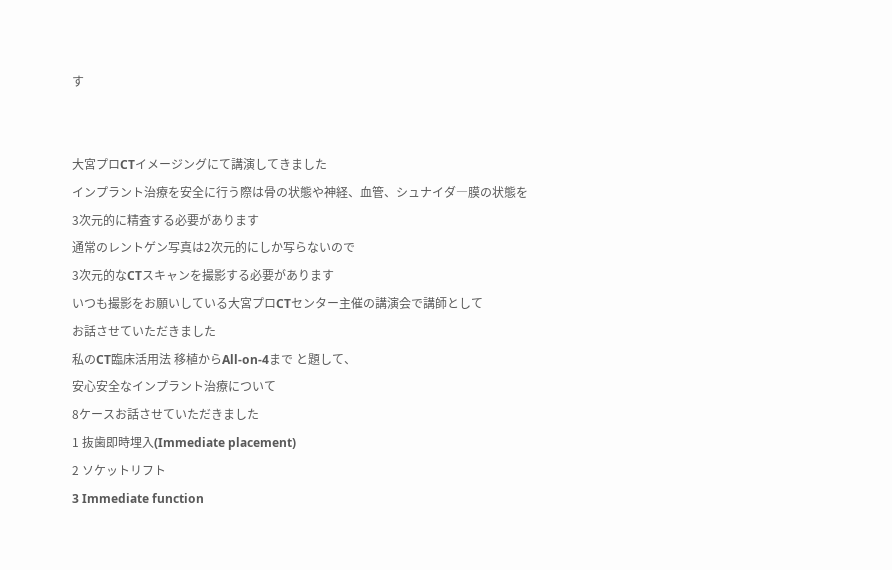す


大宮プロCTイメージングにて講演してきました
インプラント治療を安全に行う際は骨の状態や神経、血管、シュナイダ―膜の状態を
3次元的に精査する必要があります
通常のレントゲン写真は2次元的にしか写らないので
3次元的なCTスキャンを撮影する必要があります
いつも撮影をお願いしている大宮プロCTセンター主催の講演会で講師として
お話させていただきました
私のCT臨床活用法 移植からAll-on-4まで と題して、
安心安全なインプラント治療について
8ケースお話させていただきました
1 抜歯即時埋入(Immediate placement)
2 ソケットリフト
3 Immediate function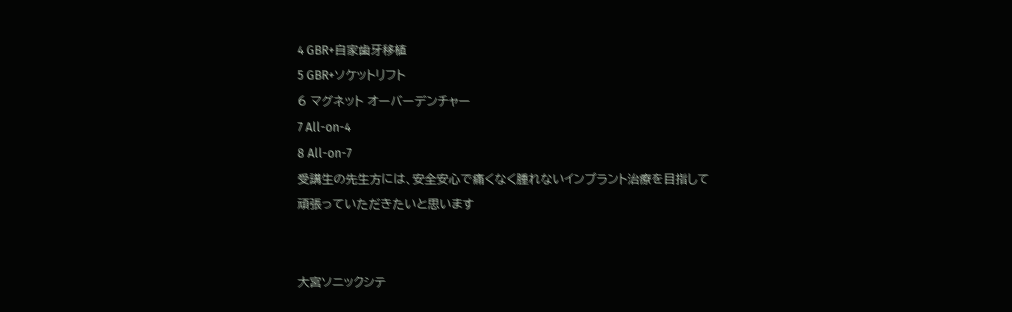4 GBR+自家歯牙移植
5 GBR+ソケットリフト
6 マグネット オーバーデンチャー
7 All-on-4
8 All-on-7
受講生の先生方には、安全安心で痛くなく腫れないインプラント治療を目指して
頑張っていただきたいと思います


大宮ソニックシテ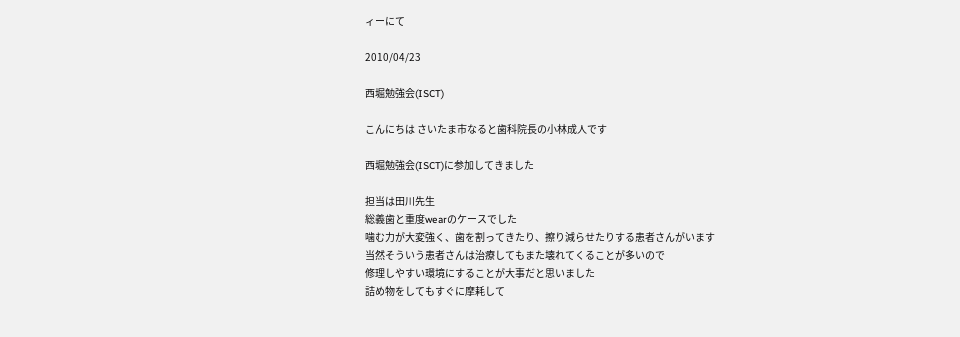ィーにて

2010/04/23

西堀勉強会(ISCT)

こんにちは さいたま市なると歯科院長の小林成人です

西堀勉強会(ISCT)に参加してきました

担当は田川先生
総義歯と重度wearのケースでした
噛む力が大変強く、歯を割ってきたり、擦り減らせたりする患者さんがいます
当然そういう患者さんは治療してもまた壊れてくることが多いので
修理しやすい環境にすることが大事だと思いました
詰め物をしてもすぐに摩耗して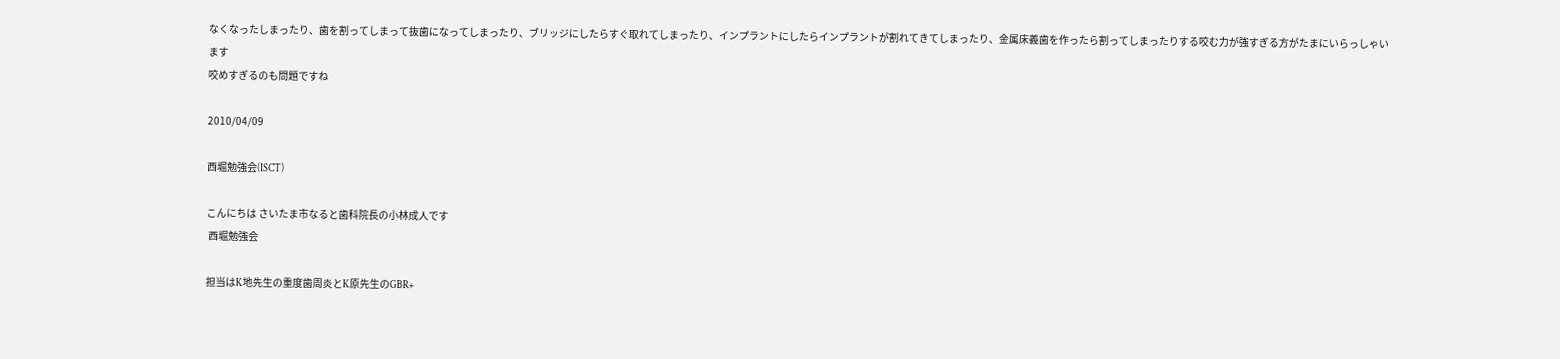なくなったしまったり、歯を割ってしまって抜歯になってしまったり、ブリッジにしたらすぐ取れてしまったり、インプラントにしたらインプラントが割れてきてしまったり、金属床義歯を作ったら割ってしまったりする咬む力が強すぎる方がたまにいらっしゃいます
咬めすぎるのも問題ですね

2010/04/09

西堀勉強会(ISCT)

こんにちは さいたま市なると歯科院長の小林成人です
 西堀勉強会

担当はK地先生の重度歯周炎とK原先生のGBR+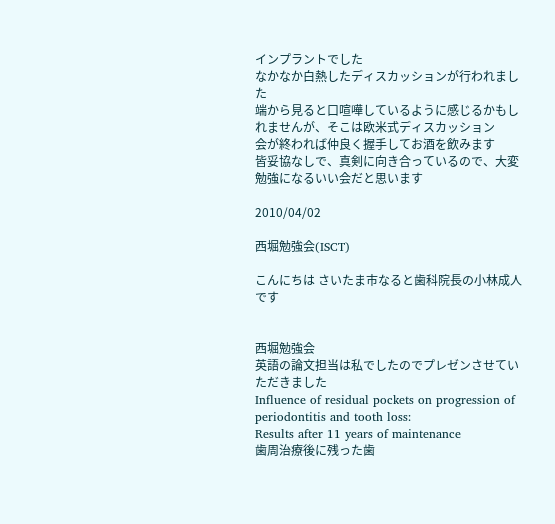インプラントでした
なかなか白熱したディスカッションが行われました
端から見ると口喧嘩しているように感じるかもしれませんが、そこは欧米式ディスカッション
会が終われば仲良く握手してお酒を飲みます
皆妥協なしで、真剣に向き合っているので、大変勉強になるいい会だと思います

2010/04/02

西堀勉強会(ISCT)

こんにちは さいたま市なると歯科院長の小林成人です


西堀勉強会
英語の論文担当は私でしたのでプレゼンさせていただきました
Influence of residual pockets on progression of periodontitis and tooth loss:
Results after 11 years of maintenance
歯周治療後に残った歯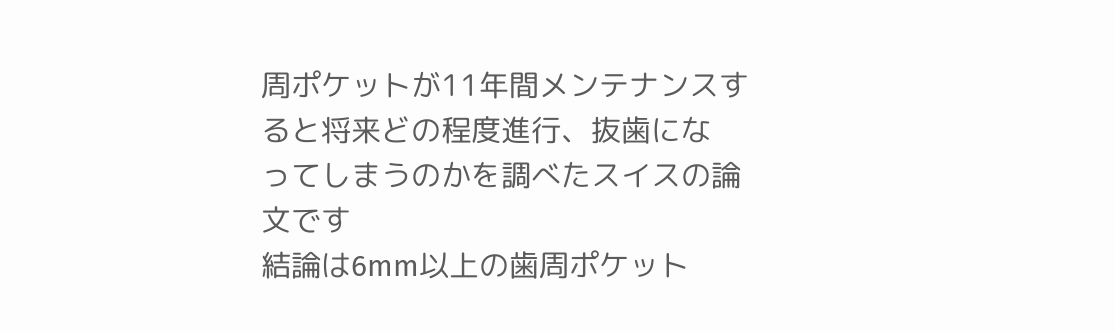周ポケットが11年間メンテナンスすると将来どの程度進行、抜歯にな
ってしまうのかを調べたスイスの論文です
結論は6mm以上の歯周ポケット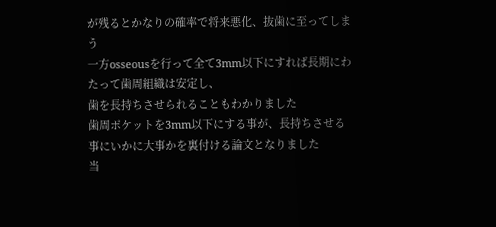が残るとかなりの確率で将来悪化、抜歯に至ってしまう
一方osseousを行って全て3mm以下にすれば長期にわたって歯周組織は安定し、
歯を長持ちさせられることもわかりました
歯周ポケットを3mm以下にする事が、長持ちさせる事にいかに大事かを裏付ける論文となりました
当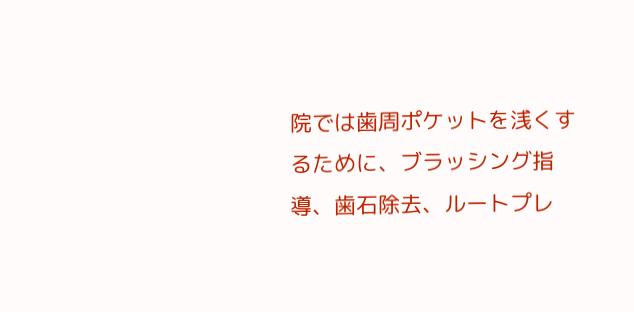院では歯周ポケットを浅くするために、ブラッシング指導、歯石除去、ルートプレ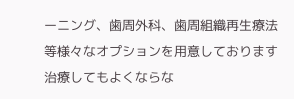ーニング、歯周外科、歯周組織再生療法等様々なオプションを用意しております
治療してもよくならな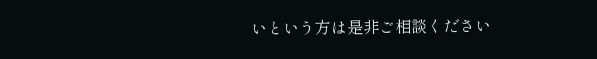いという方は是非ご相談ください